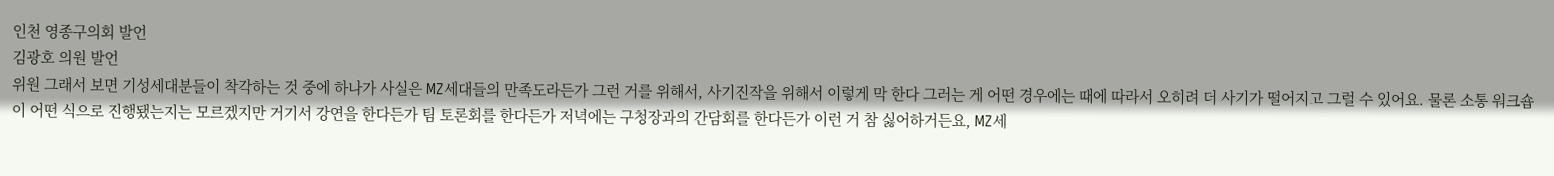인천 영종구의회 발언
김광호 의원 발언
위원 그래서 보면 기성세대분들이 착각하는 것 중에 하나가 사실은 MZ세대들의 만족도라든가 그런 거를 위해서, 사기진작을 위해서 이렇게 막 한다 그러는 게 어떤 경우에는 때에 따라서 오히려 더 사기가 떨어지고 그럴 수 있어요. 물론 소통 워크숍이 어떤 식으로 진행됐는지는 모르겠지만 거기서 강연을 한다든가 팀 토론회를 한다든가 저녁에는 구청장과의 간담회를 한다든가 이런 거 참 싫어하거든요, MZ세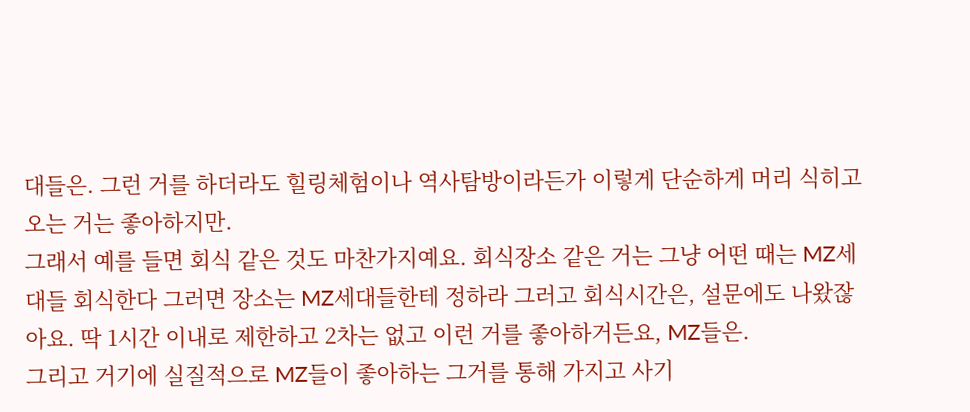대들은. 그런 거를 하더라도 힐링체험이나 역사탐방이라든가 이렇게 단순하게 머리 식히고 오는 거는 좋아하지만.
그래서 예를 들면 회식 같은 것도 마찬가지예요. 회식장소 같은 거는 그냥 어떤 때는 MZ세대들 회식한다 그러면 장소는 MZ세대들한테 정하라 그러고 회식시간은, 설문에도 나왔잖아요. 딱 1시간 이내로 제한하고 2차는 없고 이런 거를 좋아하거든요, MZ들은.
그리고 거기에 실질적으로 MZ들이 좋아하는 그거를 통해 가지고 사기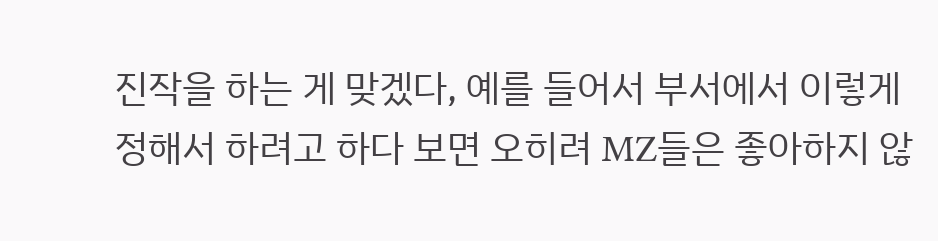진작을 하는 게 맞겠다, 예를 들어서 부서에서 이렇게 정해서 하려고 하다 보면 오히려 MZ들은 좋아하지 않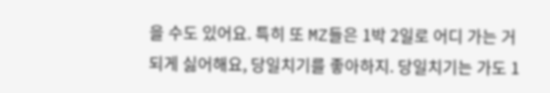을 수도 있어요. 특히 또 MZ들은 1박 2일로 어디 가는 거 되게 싫어해요, 당일치기를 좋아하지. 당일치기는 가도 1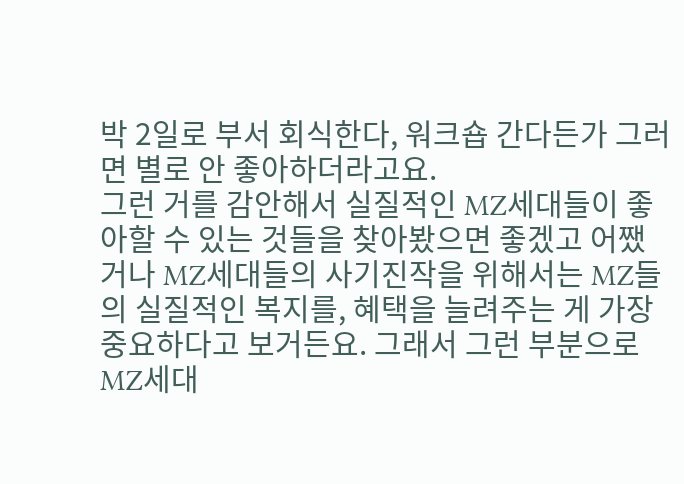박 2일로 부서 회식한다, 워크숍 간다든가 그러면 별로 안 좋아하더라고요.
그런 거를 감안해서 실질적인 MZ세대들이 좋아할 수 있는 것들을 찾아봤으면 좋겠고 어쨌거나 MZ세대들의 사기진작을 위해서는 MZ들의 실질적인 복지를, 혜택을 늘려주는 게 가장 중요하다고 보거든요. 그래서 그런 부분으로 MZ세대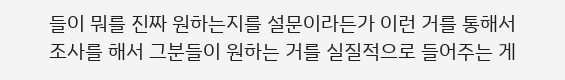들이 뭐를 진짜 원하는지를 설문이라든가 이런 거를 통해서 조사를 해서 그분들이 원하는 거를 실질적으로 들어주는 게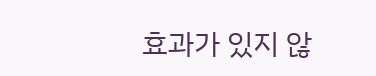효과가 있지 않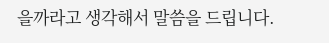을까라고 생각해서 말씀을 드립니다.